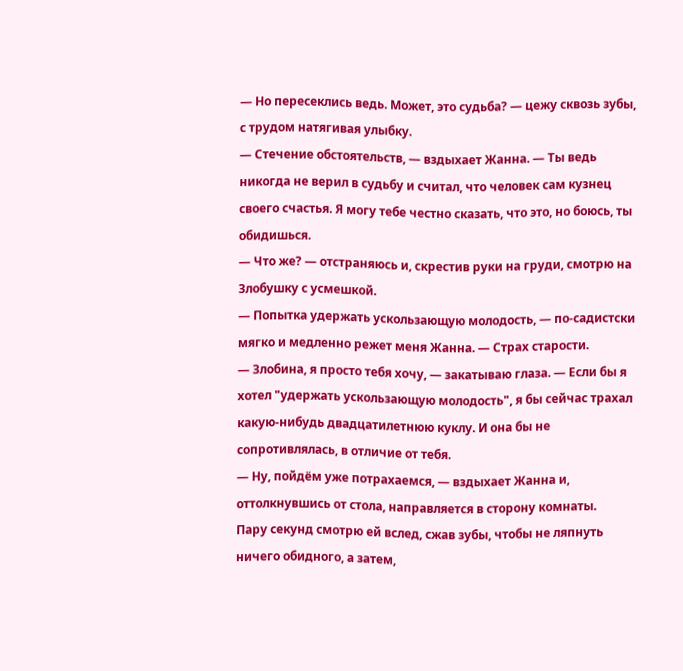— Но пересеклись ведь. Может, это судьба? — цежу сквозь зубы, с трудом натягивая улыбку.
— Стечение обстоятельств, — вздыхает Жанна. — Ты ведь никогда не верил в судьбу и считал, что человек сам кузнец своего счастья. Я могу тебе честно сказать, что это, но боюсь, ты обидишься.
— Что же? — отстраняюсь и, скрестив руки на груди, смотрю на Злобушку с усмешкой.
— Попытка удержать ускользающую молодость, — по-садистски мягко и медленно режет меня Жанна. — Страх старости.
— Злобина, я просто тебя хочу, — закатываю глаза. — Если бы я хотел "удержать ускользающую молодость", я бы сейчас трахал какую-нибудь двадцатилетнюю куклу. И она бы не сопротивлялась, в отличие от тебя.
— Ну, пойдём уже потрахаемся, — вздыхает Жанна и, оттолкнувшись от стола, направляется в сторону комнаты.
Пару секунд смотрю ей вслед, сжав зубы, чтобы не ляпнуть ничего обидного, а затем,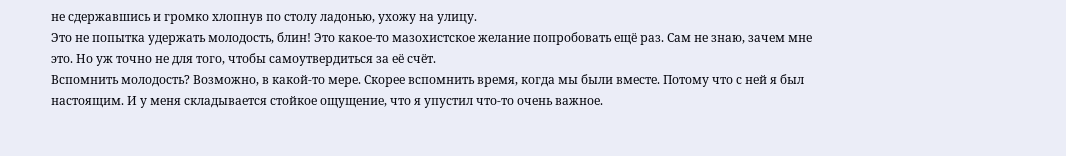не сдержавшись и громко хлопнув по столу ладонью, ухожу на улицу.
Это не попытка удержать молодость, блин! Это какое-то мазохистское желание попробовать ещё раз. Сам не знаю, зачем мне это. Но уж точно не для того, чтобы самоутвердиться за её счёт.
Вспомнить молодость? Возможно, в какой-то мере. Скорее вспомнить время, когда мы были вместе. Потому что с ней я был настоящим. И у меня складывается стойкое ощущение, что я упустил что-то очень важное.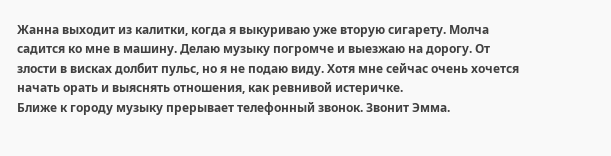Жанна выходит из калитки, когда я выкуриваю уже вторую сигарету. Молча садится ко мне в машину. Делаю музыку погромче и выезжаю на дорогу. От злости в висках долбит пульс, но я не подаю виду. Хотя мне сейчас очень хочется начать орать и выяснять отношения, как ревнивой истеричке.
Ближе к городу музыку прерывает телефонный звонок. Звонит Эмма.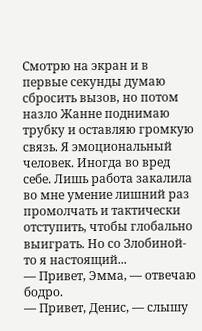Смотрю на экран и в первые секунды думаю сбросить вызов, но потом назло Жанне поднимаю трубку и оставляю громкую связь. Я эмоциональный человек. Иногда во вред себе. Лишь работа закалила во мне умение лишний раз промолчать и тактически отступить, чтобы глобально выиграть. Но со Злобиной-то я настоящий...
— Привет, Эмма, — отвечаю бодро.
— Привет, Денис, — слышу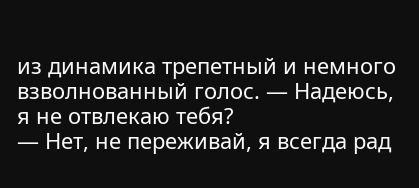из динамика трепетный и немного взволнованный голос. — Надеюсь, я не отвлекаю тебя?
— Нет, не переживай, я всегда рад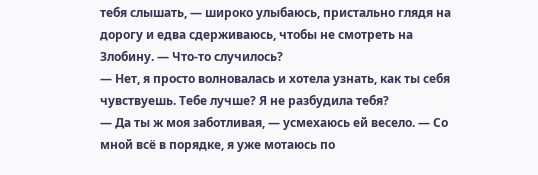тебя слышать, — широко улыбаюсь, пристально глядя на дорогу и едва сдерживаюсь, чтобы не смотреть на Злобину. — Что-то случилось?
— Нет, я просто волновалась и хотела узнать, как ты себя чувствуешь. Тебе лучше? Я не разбудила тебя?
— Да ты ж моя заботливая, — усмехаюсь ей весело. — Со мной всё в порядке, я уже мотаюсь по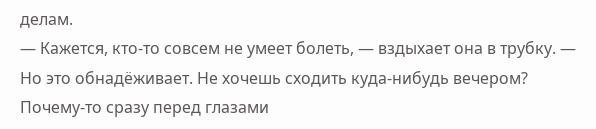делам.
— Кажется, кто-то совсем не умеет болеть, — вздыхает она в трубку. — Но это обнадёживает. Не хочешь сходить куда-нибудь вечером?
Почему-то сразу перед глазами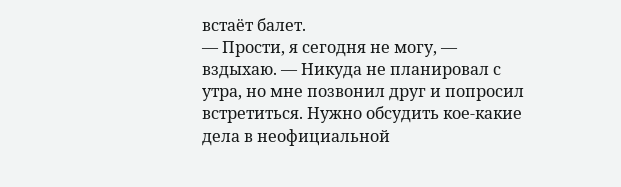встаёт балет.
— Прости, я сегодня не могу, — вздыхаю. — Никуда не планировал с утра, но мне позвонил друг и попросил встретиться. Нужно обсудить кое-какие дела в неофициальной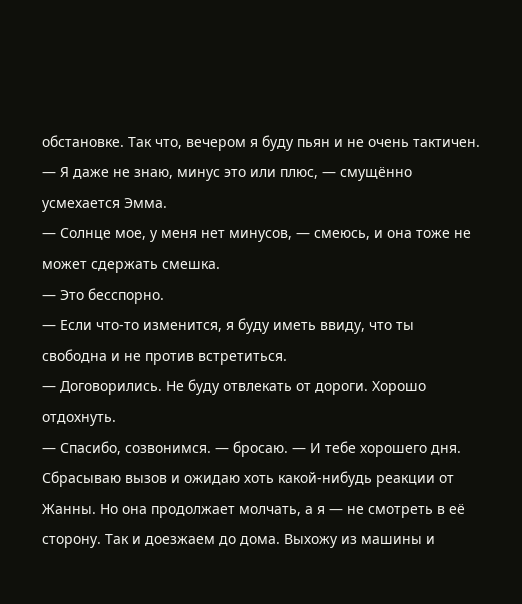обстановке. Так что, вечером я буду пьян и не очень тактичен.
— Я даже не знаю, минус это или плюс, — смущённо усмехается Эмма.
— Солнце мое, у меня нет минусов, — смеюсь, и она тоже не может сдержать смешка.
— Это бесспорно.
— Если что-то изменится, я буду иметь ввиду, что ты свободна и не против встретиться.
— Договорились. Не буду отвлекать от дороги. Хорошо отдохнуть.
— Спасибо, созвонимся. — бросаю. — И тебе хорошего дня.
Сбрасываю вызов и ожидаю хоть какой-нибудь реакции от Жанны. Но она продолжает молчать, а я — не смотреть в её сторону. Так и доезжаем до дома. Выхожу из машины и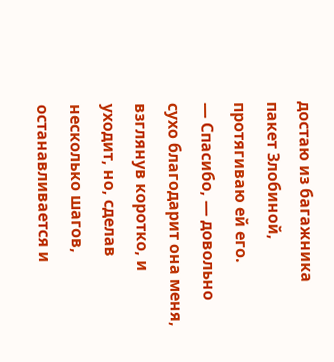достаю из багажника пакет Злобиной, протягиваю ей его.
— Спасибо, — довольно сухо благодарит она меня, взглянув коротко, и уходит, но, сделав несколько шагов, останавливается и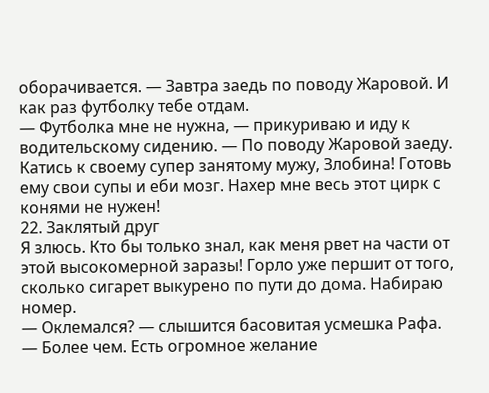оборачивается. — Завтра заедь по поводу Жаровой. И как раз футболку тебе отдам.
— Футболка мне не нужна, — прикуриваю и иду к водительскому сидению. — По поводу Жаровой заеду.
Катись к своему супер занятому мужу, Злобина! Готовь ему свои супы и еби мозг. Нахер мне весь этот цирк с конями не нужен!
22. Заклятый друг
Я злюсь. Кто бы только знал, как меня рвет на части от этой высокомерной заразы! Горло уже першит от того, сколько сигарет выкурено по пути до дома. Набираю номер.
— Оклемался? — слышится басовитая усмешка Рафа.
— Более чем. Есть огромное желание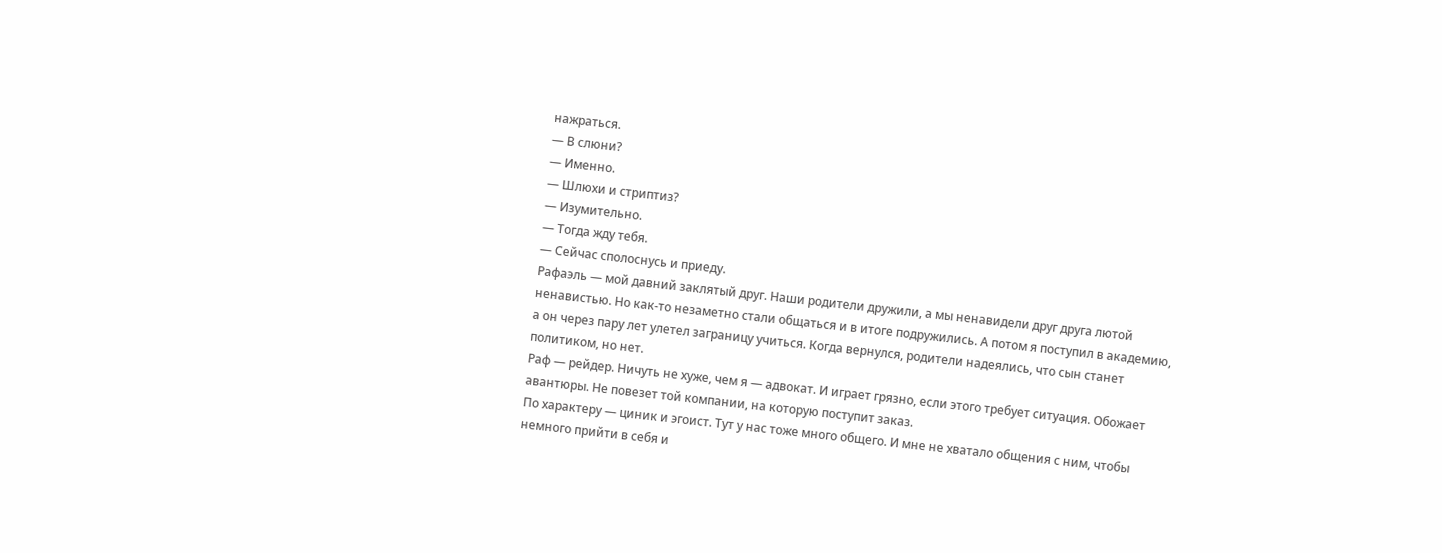нажраться.
— В слюни?
— Именно.
— Шлюхи и стриптиз?
— Изумительно.
— Тогда жду тебя.
— Сейчас сполоснусь и приеду.
Рафаэль — мой давний заклятый друг. Наши родители дружили, а мы ненавидели друг друга лютой ненавистью. Но как-то незаметно стали общаться и в итоге подружились. А потом я поступил в академию, а он через пару лет улетел заграницу учиться. Когда вернулся, родители надеялись, что сын станет политиком, но нет.
Раф — рейдер. Ничуть не хуже, чем я — адвокат. И играет грязно, если этого требует ситуация. Обожает авантюры. Не повезет той компании, на которую поступит заказ.
По характеру — циник и эгоист. Тут у нас тоже много общего. И мне не хватало общения с ним, чтобы немного прийти в себя и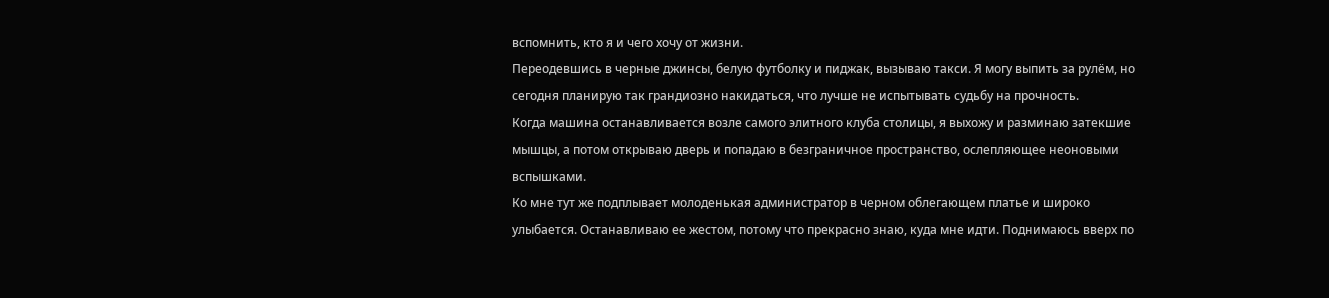вспомнить, кто я и чего хочу от жизни.
Переодевшись в черные джинсы, белую футболку и пиджак, вызываю такси. Я могу выпить за рулём, но сегодня планирую так грандиозно накидаться, что лучше не испытывать судьбу на прочность.
Когда машина останавливается возле самого элитного клуба столицы, я выхожу и разминаю затекшие мышцы, а потом открываю дверь и попадаю в безграничное пространство, ослепляющее неоновыми вспышками.
Ко мне тут же подплывает молоденькая администратор в черном облегающем платье и широко улыбается. Останавливаю ее жестом, потому что прекрасно знаю, куда мне идти. Поднимаюсь вверх по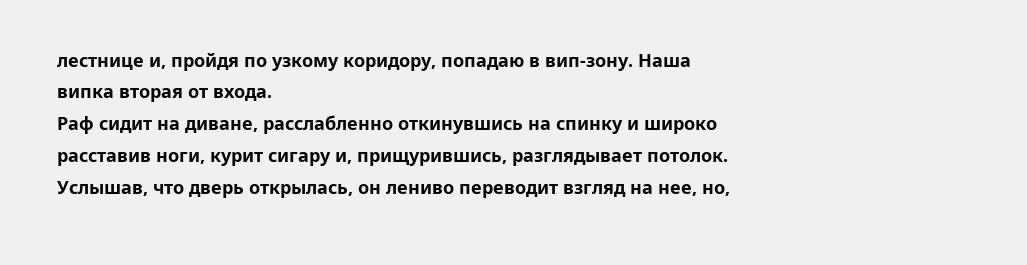лестнице и, пройдя по узкому коридору, попадаю в вип-зону. Наша випка вторая от входа.
Раф сидит на диване, расслабленно откинувшись на спинку и широко расставив ноги, курит сигару и, прищурившись, разглядывает потолок. Услышав, что дверь открылась, он лениво переводит взгляд на нее, но,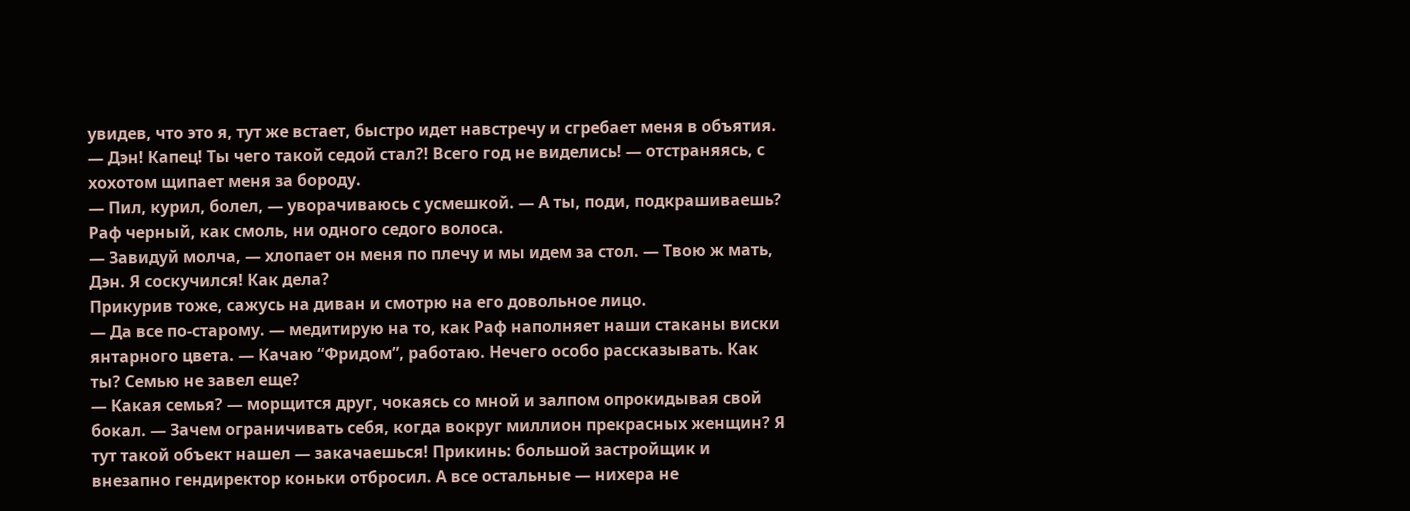увидев, что это я, тут же встает, быстро идет навстречу и сгребает меня в объятия.
— Дэн! Капец! Ты чего такой седой стал?! Всего год не виделись! — отстраняясь, с хохотом щипает меня за бороду.
— Пил, курил, болел, — уворачиваюсь с усмешкой. — А ты, поди, подкрашиваешь?
Раф черный, как смоль, ни одного седого волоса.
— Завидуй молча, — хлопает он меня по плечу и мы идем за стол. — Твою ж мать, Дэн. Я соскучился! Как дела?
Прикурив тоже, сажусь на диван и смотрю на его довольное лицо.
— Да все по-старому. — медитирую на то, как Раф наполняет наши стаканы виски янтарного цвета. — Качаю “Фридом”, работаю. Нечего особо рассказывать. Как ты? Семью не завел еще?
— Какая семья? — морщится друг, чокаясь со мной и залпом опрокидывая свой бокал. — Зачем ограничивать себя, когда вокруг миллион прекрасных женщин? Я тут такой объект нашел — закачаешься! Прикинь: большой застройщик и внезапно гендиректор коньки отбросил. А все остальные — нихера не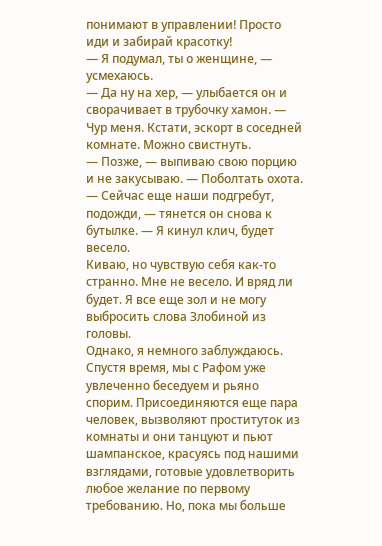понимают в управлении! Просто иди и забирай красотку!
— Я подумал, ты о женщине, — усмехаюсь.
— Да ну на хер, — улыбается он и сворачивает в трубочку хамон. — Чур меня. Кстати, эскорт в соседней комнате. Можно свистнуть.
— Позже, — выпиваю свою порцию и не закусываю. — Поболтать охота.
— Сейчас еще наши подгребут, подожди, — тянется он снова к бутылке. — Я кинул клич, будет весело.
Киваю, но чувствую себя как-то странно. Мне не весело. И вряд ли будет. Я все еще зол и не могу выбросить слова Злобиной из головы.
Однако, я немного заблуждаюсь. Спустя время, мы с Рафом уже увлеченно беседуем и рьяно спорим. Присоединяются еще пара человек, вызволяют проституток из комнаты и они танцуют и пьют шампанское, красуясь под нашими взглядами, готовые удовлетворить любое желание по первому требованию. Но, пока мы больше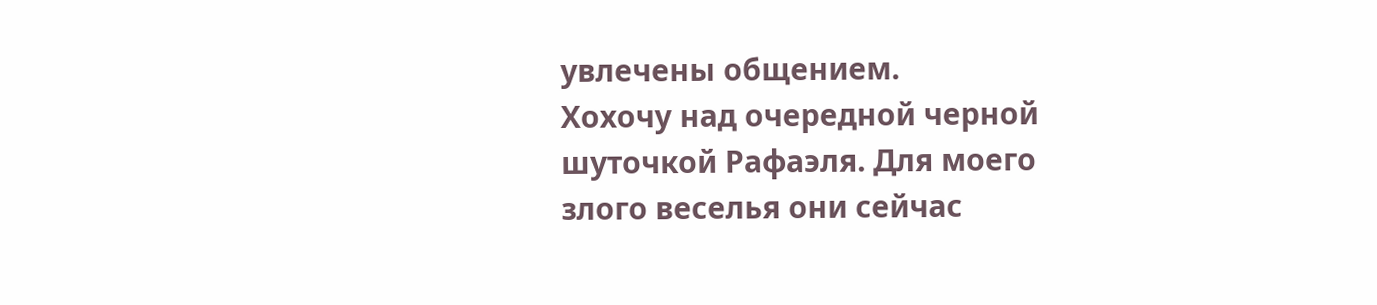увлечены общением.
Хохочу над очередной черной шуточкой Рафаэля. Для моего злого веселья они сейчас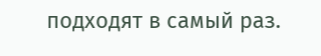подходят в самый раз.